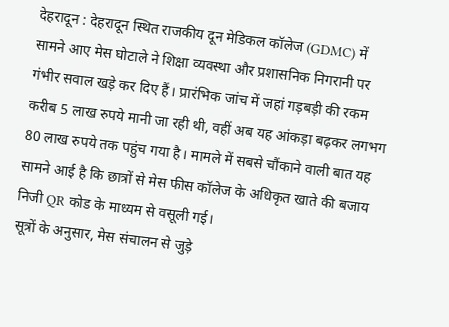देहरादून : देहरादून स्थित राजकीय दून मेडिकल कॉलेज (GDMC) में सामने आए मेस घोटाले ने शिक्षा व्यवस्था और प्रशासनिक निगरानी पर गंभीर सवाल खड़े कर दिए हैं। प्रारंभिक जांच में जहां गड़बड़ी की रकम करीब 5 लाख रुपये मानी जा रही थी, वहीं अब यह आंकड़ा बढ़कर लगभग 80 लाख रुपये तक पहुंच गया है। मामले में सबसे चौंकाने वाली बात यह सामने आई है कि छात्रों से मेस फीस कॉलेज के अधिकृत खाते की बजाय निजी QR कोड के माध्यम से वसूली गई।
सूत्रों के अनुसार, मेस संचालन से जुड़े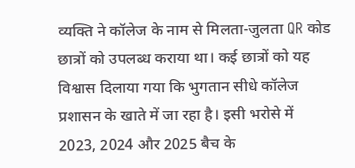व्यक्ति ने कॉलेज के नाम से मिलता-जुलता QR कोड छात्रों को उपलब्ध कराया था। कई छात्रों को यह विश्वास दिलाया गया कि भुगतान सीधे कॉलेज प्रशासन के खाते में जा रहा है। इसी भरोसे में 2023, 2024 और 2025 बैच के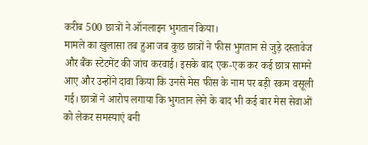करीब 500 छात्रों ने ऑनलाइन भुगतान किया।
मामले का खुलासा तब हुआ जब कुछ छात्रों ने फीस भुगतान से जुड़े दस्तावेज और बैंक स्टेटमेंट की जांच करवाई। इसके बाद एक-एक कर कई छात्र सामने आए और उन्होंने दावा किया कि उनसे मेस फीस के नाम पर बड़ी रकम वसूली गई। छात्रों ने आरोप लगाया कि भुगतान लेने के बाद भी कई बार मेस सेवाओं को लेकर समस्याएं बनी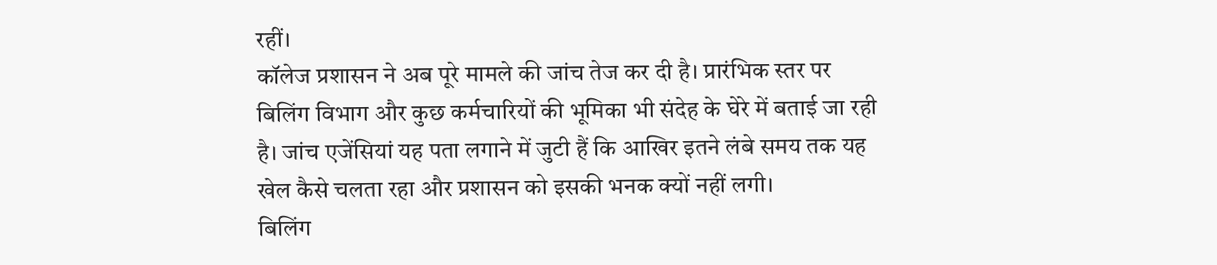रहीं।
कॉलेज प्रशासन ने अब पूरे मामले की जांच तेज कर दी है। प्रारंभिक स्तर पर बिलिंग विभाग और कुछ कर्मचारियों की भूमिका भी संदेह के घेरे में बताई जा रही है। जांच एजेंसियां यह पता लगाने में जुटी हैं कि आखिर इतने लंबे समय तक यह खेल कैसे चलता रहा और प्रशासन को इसकी भनक क्यों नहीं लगी।
बिलिंग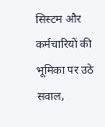सिस्टम और कर्मचारियों की भूमिका पर उठे सवाल,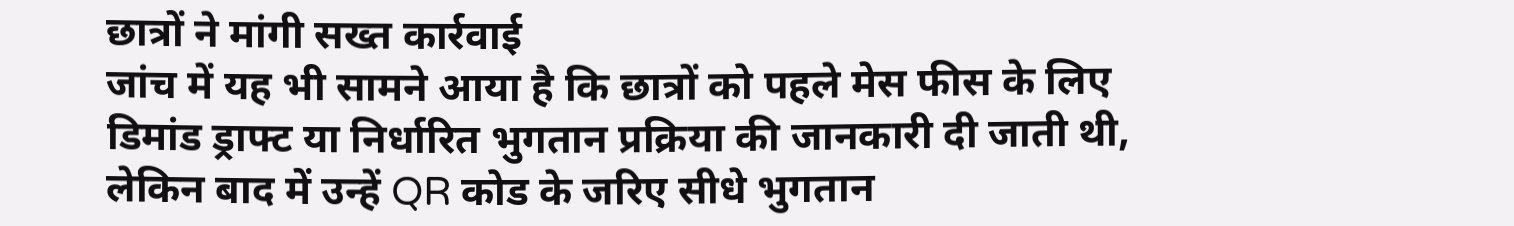छात्रों ने मांगी सख्त कार्रवाई
जांच में यह भी सामने आया है कि छात्रों को पहले मेस फीस के लिए डिमांड ड्राफ्ट या निर्धारित भुगतान प्रक्रिया की जानकारी दी जाती थी, लेकिन बाद में उन्हें QR कोड के जरिए सीधे भुगतान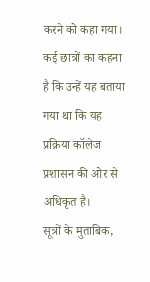करने को कहा गया। कई छात्रों का कहना है कि उन्हें यह बताया गया था कि यह प्रक्रिया कॉलेज प्रशासन की ओर से अधिकृत है।
सूत्रों के मुताबिक,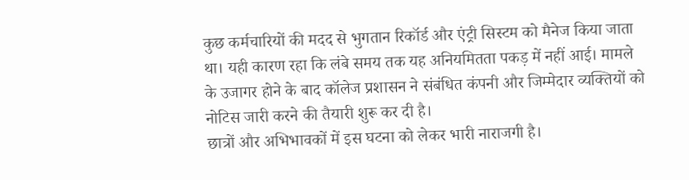कुछ कर्मचारियों की मदद से भुगतान रिकॉर्ड और एंट्री सिस्टम को मैनेज किया जाता था। यही कारण रहा कि लंबे समय तक यह अनियमितता पकड़ में नहीं आई। मामले के उजागर होने के बाद कॉलेज प्रशासन ने संबंधित कंपनी और जिम्मेदार व्यक्तियों को नोटिस जारी करने की तैयारी शुरू कर दी है।
छात्रों और अभिभावकों में इस घटना को लेकर भारी नाराजगी है।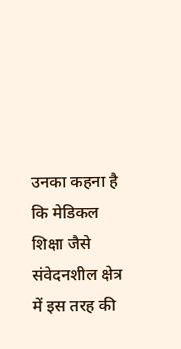उनका कहना है कि मेडिकल शिक्षा जैसे संवेदनशील क्षेत्र में इस तरह की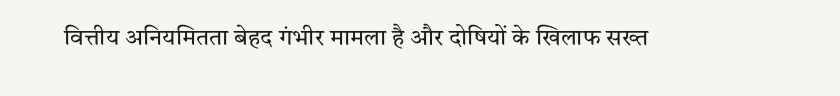वित्तीय अनियमितता बेहद गंभीर मामला है और दोषियों के खिलाफ सख्त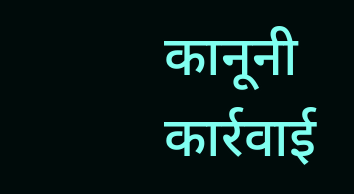कानूनी कार्रवाई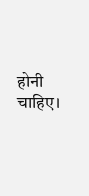होनी चाहिए।